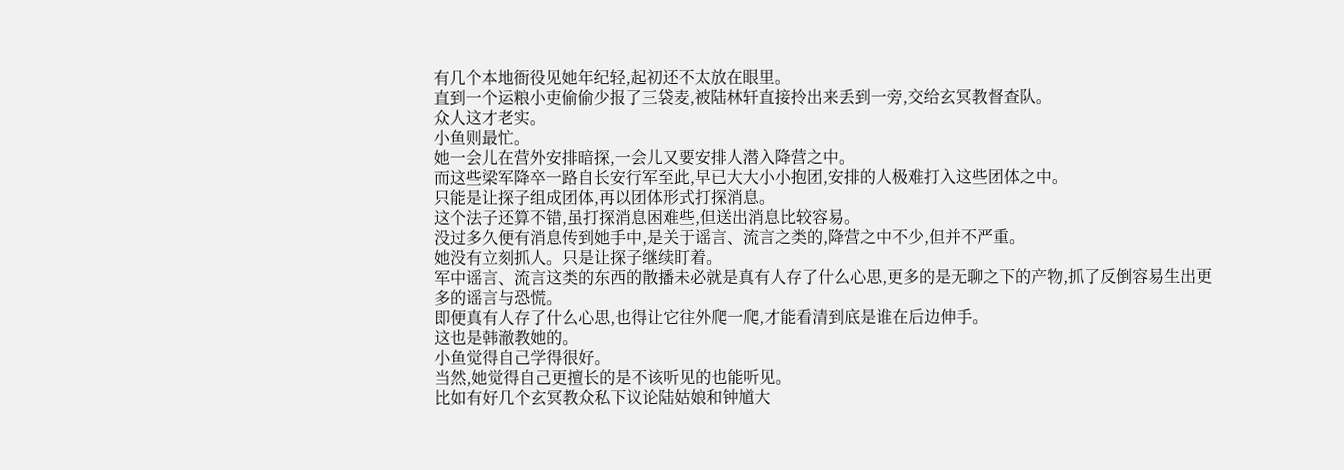有几个本地衙役见她年纪轻,起初还不太放在眼里。
直到一个运粮小吏偷偷少报了三袋麦,被陆林轩直接拎出来丢到一旁,交给玄冥教督查队。
众人这才老实。
小鱼则最忙。
她一会儿在营外安排暗探,一会儿又要安排人潜入降营之中。
而这些梁军降卒一路自长安行军至此,早已大大小小抱团,安排的人极难打入这些团体之中。
只能是让探子组成团体,再以团体形式打探消息。
这个法子还算不错,虽打探消息困难些,但送出消息比较容易。
没过多久便有消息传到她手中,是关于谣言、流言之类的,降营之中不少,但并不严重。
她没有立刻抓人。只是让探子继续盯着。
军中谣言、流言这类的东西的散播未必就是真有人存了什么心思,更多的是无聊之下的产物,抓了反倒容易生出更多的谣言与恐慌。
即便真有人存了什么心思,也得让它往外爬一爬,才能看清到底是谁在后边伸手。
这也是韩澈教她的。
小鱼觉得自己学得很好。
当然,她觉得自己更擅长的是不该听见的也能听见。
比如有好几个玄冥教众私下议论陆姑娘和钟馗大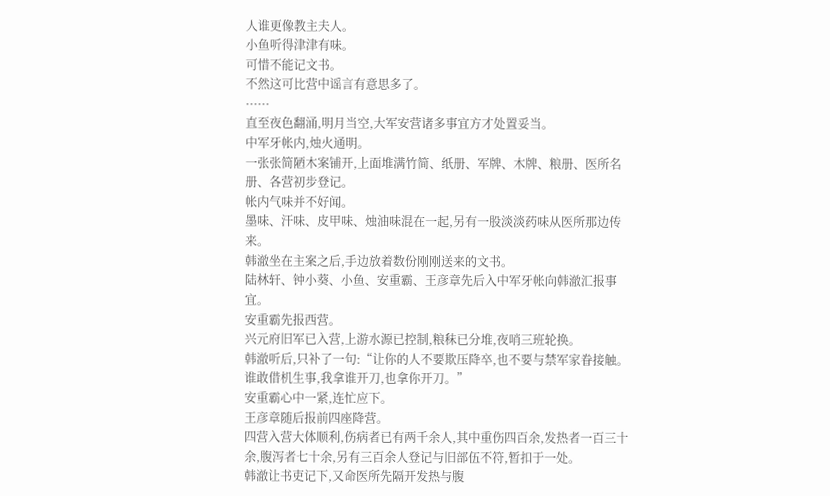人谁更像教主夫人。
小鱼听得津津有味。
可惜不能记文书。
不然这可比营中谣言有意思多了。
······
直至夜色翻涌,明月当空,大军安营诸多事宜方才处置妥当。
中军牙帐内,烛火通明。
一张张简陋木案铺开,上面堆满竹简、纸册、军牌、木牌、粮册、医所名册、各营初步登记。
帐内气味并不好闻。
墨味、汗味、皮甲味、烛油味混在一起,另有一股淡淡药味从医所那边传来。
韩澈坐在主案之后,手边放着数份刚刚送来的文书。
陆林轩、钟小葵、小鱼、安重霸、王彦章先后入中军牙帐向韩澈汇报事宜。
安重霸先报西营。
兴元府旧军已入营,上游水源已控制,粮秣已分堆,夜哨三班轮换。
韩澈听后,只补了一句:“让你的人不要欺压降卒,也不要与禁军家眷接触。谁敢借机生事,我拿谁开刀,也拿你开刀。”
安重霸心中一紧,连忙应下。
王彦章随后报前四座降营。
四营入营大体顺利,伤病者已有两千余人,其中重伤四百余,发热者一百三十余,腹泻者七十余,另有三百余人登记与旧部伍不符,暂扣于一处。
韩澈让书吏记下,又命医所先隔开发热与腹